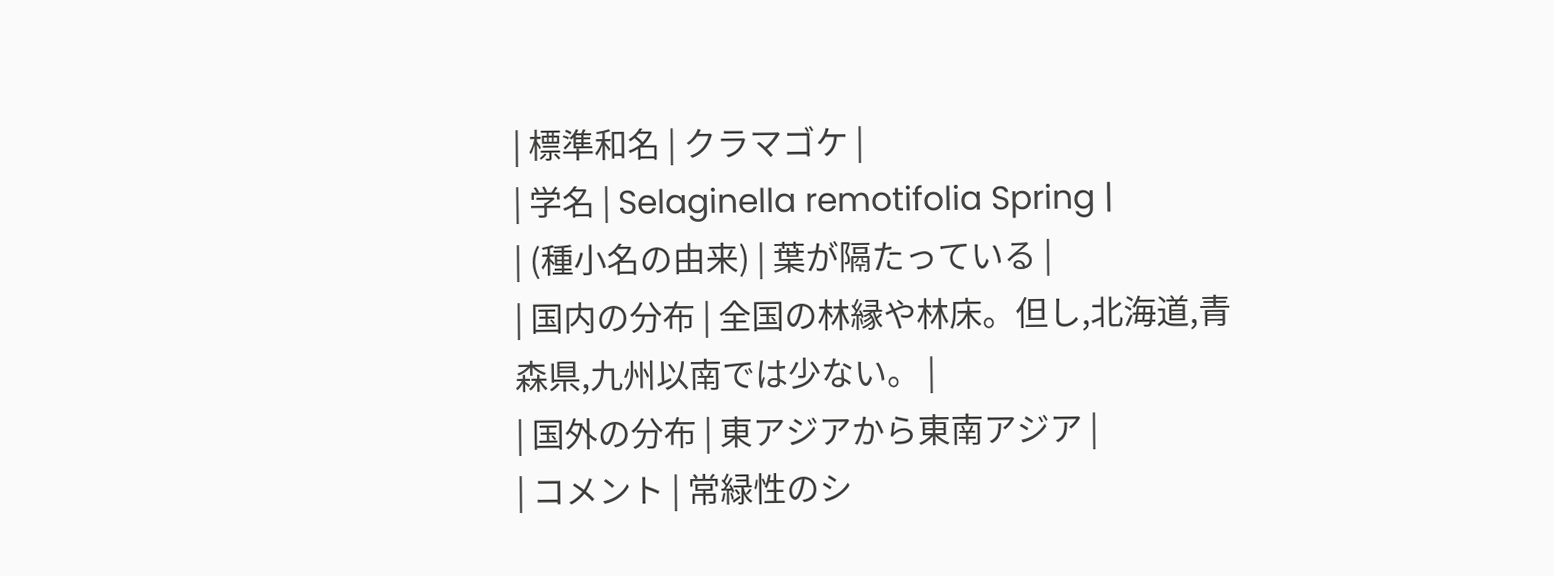| 標準和名 | クラマゴケ |
| 学名 | Selaginella remotifolia Spring |
| (種小名の由来) | 葉が隔たっている |
| 国内の分布 | 全国の林縁や林床。但し,北海道,青森県,九州以南では少ない。 |
| 国外の分布 | 東アジアから東南アジア |
| コメント | 常緑性のシ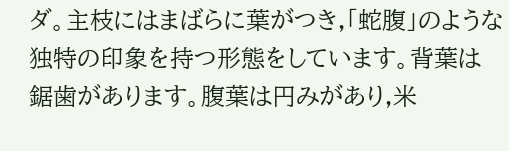ダ。主枝にはまばらに葉がつき,「蛇腹」のような独特の印象を持つ形態をしています。背葉は鋸歯があります。腹葉は円みがあり,米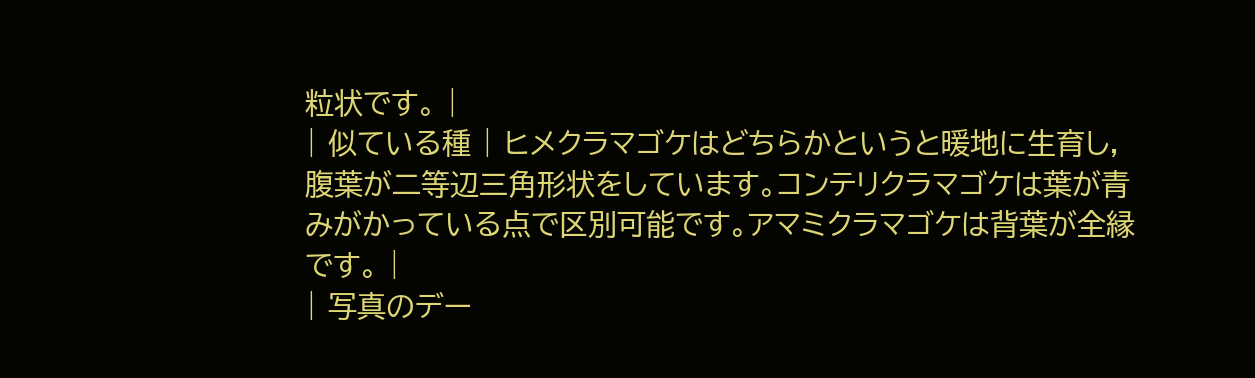粒状です。 |
| 似ている種 | ヒメクラマゴケはどちらかというと暖地に生育し,腹葉が二等辺三角形状をしています。コンテリクラマゴケは葉が青みがかっている点で区別可能です。アマミクラマゴケは背葉が全縁です。 |
| 写真のデー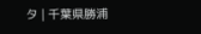タ | 千葉県勝浦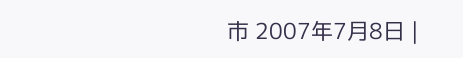市 2007年7月8日 |